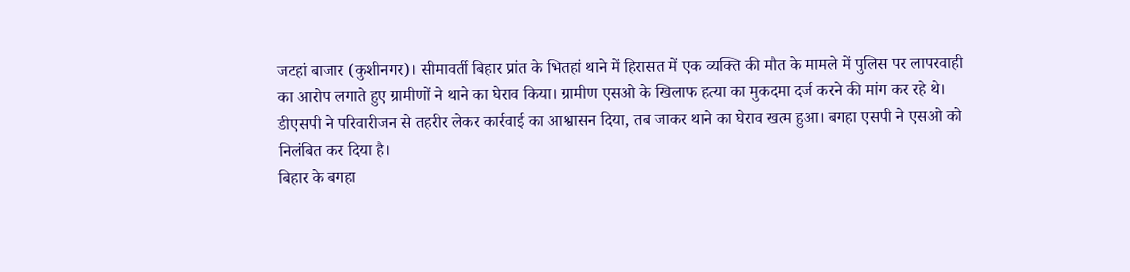जटहां बाजार (कुशीनगर)। सीमावर्ती बिहार प्रांत के भितहां थाने में हिरासत में एक व्यक्ति की मौत के मामले में पुलिस पर लापरवाही का आरोप लगाते हुए ग्रामीणों ने थाने का घेराव किया। ग्रामीण एसओ के खिलाफ हत्या का मुकदमा दर्ज करने की मांग कर रहे थे। डीएसपी ने परिवारीजन से तहरीर लेकर कार्रवाई का आश्वासन दिया, तब जाकर थाने का घेराव खत्म हुआ। बगहा एसपी ने एसओ को निलंबित कर दिया है।
बिहार के बगहा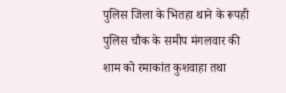पुलिस जिला के भितहा थाने के रूपही पुलिस चौक के समीप मंगलवार की शाम को रमाकांत कुशवाहा तथा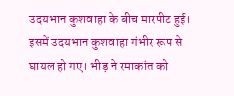उदयभान कुशवाहा के बीच मारपीट हुई। इसमें उदयभान कुशवाहा गंभीर रूप से घायल हो गए। भीड़ ने रमाकांत को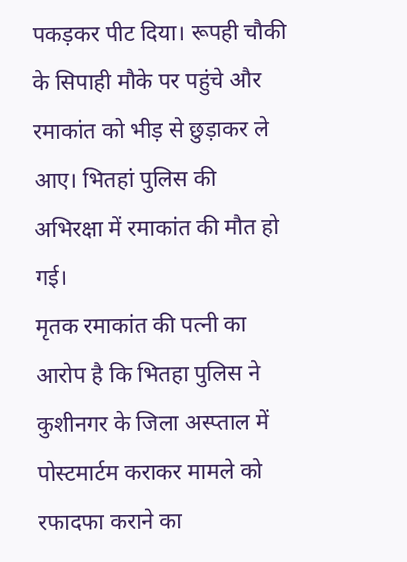पकड़कर पीट दिया। रूपही चौकी के सिपाही मौके पर पहुंचे और रमाकांत को भीड़ से छुड़ाकर ले आए। भितहां पुलिस की अभिरक्षा में रमाकांत की मौत हो गई।
मृतक रमाकांत की पत्नी का आरोप है कि भितहा पुलिस ने कुशीनगर के जिला अस्प्ताल में पोस्टमार्टम कराकर मामले को रफादफा कराने का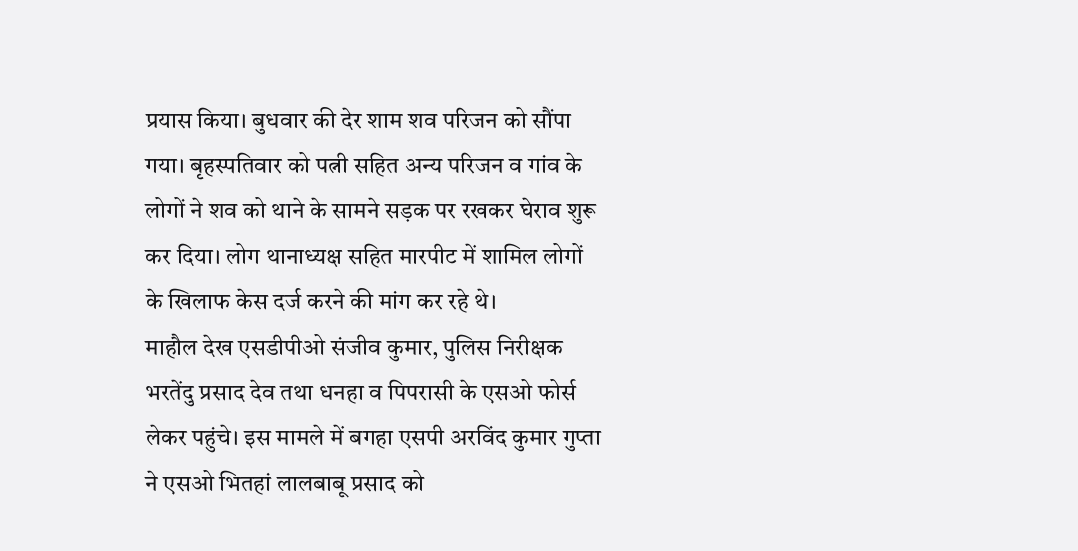प्रयास किया। बुधवार की देर शाम शव परिजन को सौंपा गया। बृहस्पतिवार को पत्नी सहित अन्य परिजन व गांव के लोगों ने शव को थाने के सामने सड़क पर रखकर घेराव शुरू कर दिया। लोग थानाध्यक्ष सहित मारपीट में शामिल लोगों के खिलाफ केस दर्ज करने की मांग कर रहे थे।
माहौल देख एसडीपीओ संजीव कुमार, पुलिस निरीक्षक भरतेंदु प्रसाद देव तथा धनहा व पिपरासी के एसओ फोर्स लेकर पहुंचे। इस मामले में बगहा एसपी अरविंद कुमार गुप्ता ने एसओ भितहां लालबाबू प्रसाद को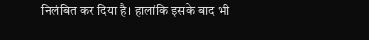निलंबित कर दिया है। हालांकि इसके बाद भी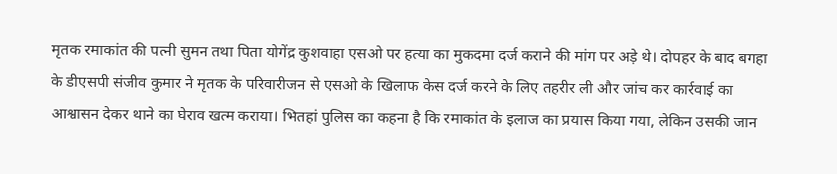मृतक रमाकांत की पत्नी सुमन तथा पिता योगेंद्र कुशवाहा एसओ पर हत्या का मुकदमा दर्ज कराने की मांग पर अड़े थे। दोपहर के बाद बगहा के डीएसपी संजीव कुमार ने मृतक के परिवारीजन से एसओ के खिलाफ केस दर्ज करने के लिए तहरीर ली और जांच कर कार्रवाई का आश्वासन देकर थाने का घेराव खत्म कराया। भितहां पुलिस का कहना है कि रमाकांत के इलाज का प्रयास किया गया, लेकिन उसकी जान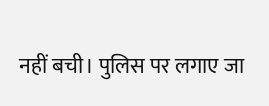नहीं बची। पुलिस पर लगाए जा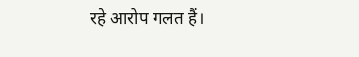रहे आरोप गलत हैं।